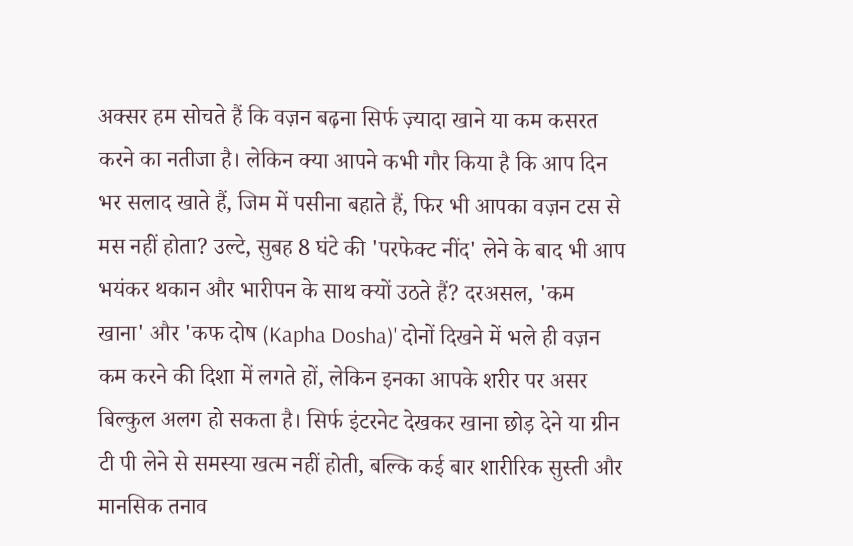अक्सर हम सोचते हैं कि वज़न बढ़ना सिर्फ ज़्यादा खाने या कम कसरत करने का नतीजा है। लेकिन क्या आपने कभी गौर किया है कि आप दिन भर सलाद खाते हैं, जिम में पसीना बहाते हैं, फिर भी आपका वज़न टस से मस नहीं होता? उल्टे, सुबह 8 घंटे की 'परफेक्ट नींद' लेने के बाद भी आप भयंकर थकान और भारीपन के साथ क्यों उठते हैं? दरअसल, 'कम खाना' और 'कफ दोष (Kapha Dosha)' दोनों दिखने में भले ही वज़न कम करने की दिशा में लगते हों, लेकिन इनका आपके शरीर पर असर बिल्कुल अलग हो सकता है। सिर्फ इंटरनेट देखकर खाना छोड़ देने या ग्रीन टी पी लेने से समस्या खत्म नहीं होती, बल्कि कई बार शारीरिक सुस्ती और मानसिक तनाव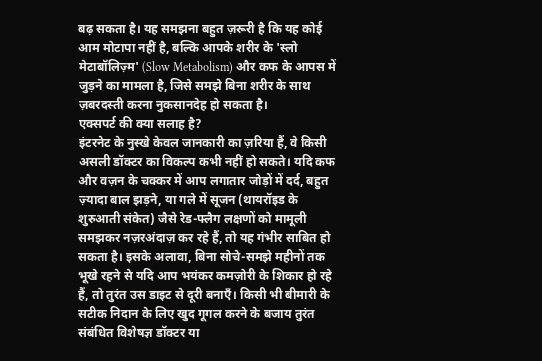बढ़ सकता है। यह समझना बहुत ज़रूरी है कि यह कोई आम मोटापा नहीं है, बल्कि आपके शरीर के 'स्लो मेटाबॉलिज़्म' (Slow Metabolism) और कफ के आपस में जुड़ने का मामला है, जिसे समझे बिना शरीर के साथ ज़बरदस्ती करना नुकसानदेह हो सकता है।
एक्सपर्ट की क्या सलाह है?
इंटरनेट के नुस्खे केवल जानकारी का ज़रिया हैं, वे किसी असली डॉक्टर का विकल्प कभी नहीं हो सकते। यदि कफ और वज़न के चक्कर में आप लगातार जोड़ों में दर्द, बहुत ज़्यादा बाल झड़ने, या गले में सूजन (थायरॉइड के शुरुआती संकेत) जैसे रेड-फ्लैग लक्षणों को मामूली समझकर नज़रअंदाज़ कर रहे हैं, तो यह गंभीर साबित हो सकता है। इसके अलावा, बिना सोचे-समझे महीनों तक भूखे रहने से यदि आप भयंकर कमज़ोरी के शिकार हो रहे हैं, तो तुरंत उस डाइट से दूरी बनाएँ। किसी भी बीमारी के सटीक निदान के लिए खुद गूगल करने के बजाय तुरंत संबंधित विशेषज्ञ डॉक्टर या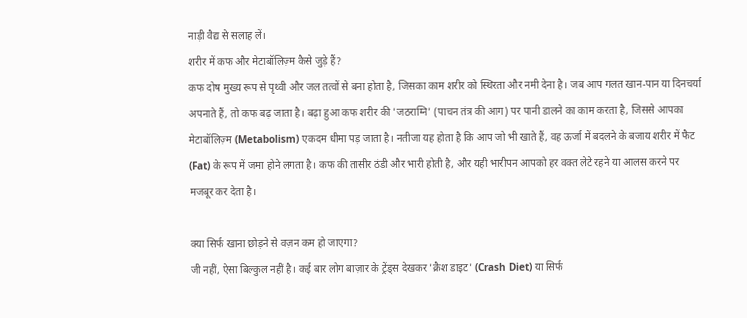नाड़ी वैद्य से सलाह लें।
शरीर में कफ और मेटाबॉलिज़्म कैसे जुड़े हैं?
कफ दोष मुख्य रूप से पृथ्वी और जल तत्वों से बना होता है, जिसका काम शरीर को स्थिरता और नमी देना है। जब आप गलत खान-पान या दिनचर्या अपनाते हैं, तो कफ बढ़ जाता है। बढ़ा हुआ कफ शरीर की 'जठराग्नि' (पाचन तंत्र की आग) पर पानी डालने का काम करता है, जिससे आपका मेटाबॉलिज़्म (Metabolism) एकदम धीमा पड़ जाता है। नतीजा यह होता है कि आप जो भी खाते हैं, वह ऊर्जा में बदलने के बजाय शरीर में फैट (Fat) के रूप में जमा होने लगता है। कफ की तासीर ठंडी और भारी होती है, और यही भारीपन आपको हर वक्त लेटे रहने या आलस करने पर मजबूर कर देता है।

क्या सिर्फ खाना छोड़ने से वज़न कम हो जाएगा?
जी नहीं, ऐसा बिल्कुल नहीं है। कई बार लोग बाज़ार के ट्रेंड्स देखकर 'क्रैश डाइट' (Crash Diet) या सिर्फ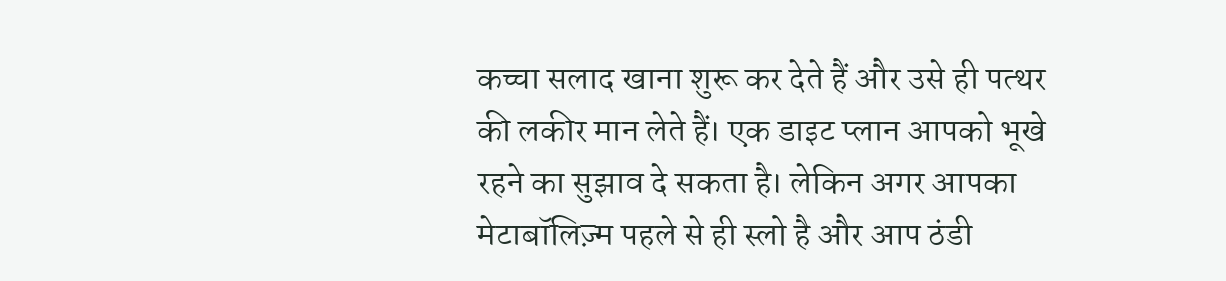कच्चा सलाद खाना शुरू कर देते हैं और उसे ही पत्थर की लकीर मान लेते हैं। एक डाइट प्लान आपको भूखे रहने का सुझाव दे सकता है। लेकिन अगर आपका मेटाबॉलिज़्म पहले से ही स्लो है और आप ठंडी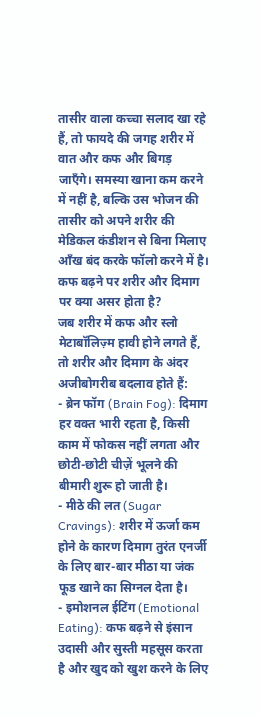तासीर वाला कच्चा सलाद खा रहे हैं, तो फायदे की जगह शरीर में वात और कफ और बिगड़ जाएँगे। समस्या खाना कम करने में नहीं है, बल्कि उस भोजन की तासीर को अपने शरीर की मेडिकल कंडीशन से बिना मिलाए आँख बंद करके फॉलो करने में है।
कफ बढ़ने पर शरीर और दिमाग पर क्या असर होता है?
जब शरीर में कफ और स्लो मेटाबॉलिज़्म हावी होने लगते हैं, तो शरीर और दिमाग के अंदर अजीबोगरीब बदलाव होते हैं:
- ब्रेन फॉग (Brain Fog): दिमाग हर वक्त भारी रहता है, किसी काम में फोकस नहीं लगता और छोटी-छोटी चीज़ें भूलने की बीमारी शुरू हो जाती है।
- मीठे की लत (Sugar Cravings): शरीर में ऊर्जा कम होने के कारण दिमाग तुरंत एनर्जी के लिए बार-बार मीठा या जंक फूड खाने का सिग्नल देता है।
- इमोशनल ईटिंग (Emotional Eating): कफ बढ़ने से इंसान उदासी और सुस्ती महसूस करता है और खुद को खुश करने के लिए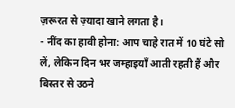ज़रूरत से ज़्यादा खाने लगता है।
- नींद का हावी होना: आप चाहे रात में 10 घंटे सो लें, लेकिन दिन भर जम्हाइयाँ आती रहती हैं और बिस्तर से उठने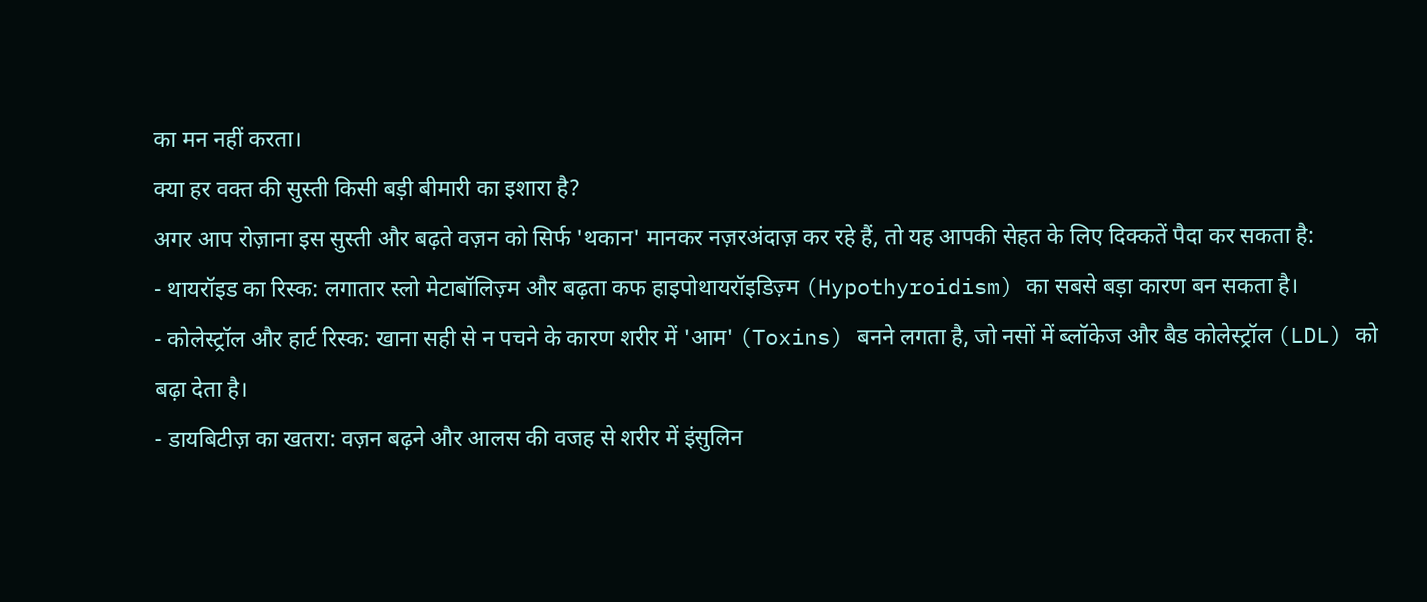का मन नहीं करता।
क्या हर वक्त की सुस्ती किसी बड़ी बीमारी का इशारा है?
अगर आप रोज़ाना इस सुस्ती और बढ़ते वज़न को सिर्फ 'थकान' मानकर नज़रअंदाज़ कर रहे हैं, तो यह आपकी सेहत के लिए दिक्कतें पैदा कर सकता है:
- थायरॉइड का रिस्क: लगातार स्लो मेटाबॉलिज़्म और बढ़ता कफ हाइपोथायरॉइडिज़्म (Hypothyroidism) का सबसे बड़ा कारण बन सकता है।
- कोलेस्ट्रॉल और हार्ट रिस्क: खाना सही से न पचने के कारण शरीर में 'आम' (Toxins) बनने लगता है, जो नसों में ब्लॉकेज और बैड कोलेस्ट्रॉल (LDL) को बढ़ा देता है।
- डायबिटीज़ का खतरा: वज़न बढ़ने और आलस की वजह से शरीर में इंसुलिन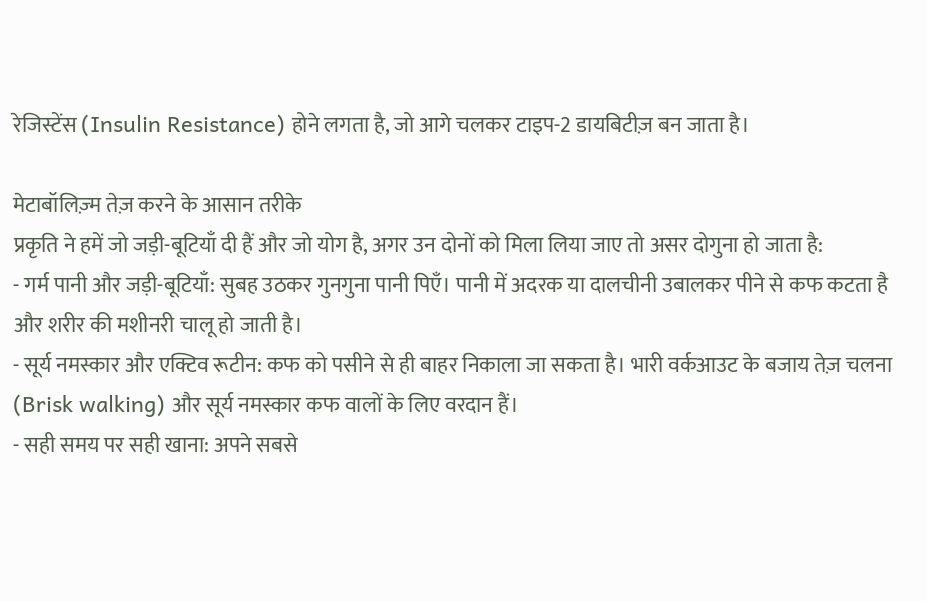रेजिस्टेंस (Insulin Resistance) होने लगता है, जो आगे चलकर टाइप-2 डायबिटीज़ बन जाता है।

मेटाबॉलिज़्म तेज़ करने के आसान तरीके
प्रकृति ने हमें जो जड़ी-बूटियाँ दी हैं और जो योग है, अगर उन दोनों को मिला लिया जाए तो असर दोगुना हो जाता है:
- गर्म पानी और जड़ी-बूटियाँ: सुबह उठकर गुनगुना पानी पिएँ। पानी में अदरक या दालचीनी उबालकर पीने से कफ कटता है और शरीर की मशीनरी चालू हो जाती है।
- सूर्य नमस्कार और एक्टिव रूटीन: कफ को पसीने से ही बाहर निकाला जा सकता है। भारी वर्कआउट के बजाय तेज़ चलना (Brisk walking) और सूर्य नमस्कार कफ वालों के लिए वरदान हैं।
- सही समय पर सही खाना: अपने सबसे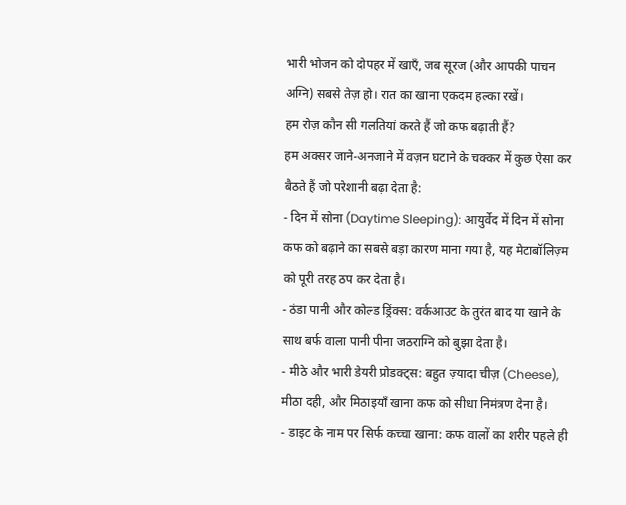भारी भोजन को दोपहर में खाएँ, जब सूरज (और आपकी पाचन अग्नि) सबसे तेज़ हो। रात का खाना एकदम हल्का रखें।
हम रोज़ कौन सी गलतियां करते हैं जो कफ बढ़ाती हैं?
हम अक्सर जाने-अनजाने में वज़न घटाने के चक्कर में कुछ ऐसा कर बैठते हैं जो परेशानी बढ़ा देता है:
- दिन में सोना (Daytime Sleeping): आयुर्वेद में दिन में सोना कफ को बढ़ाने का सबसे बड़ा कारण माना गया है, यह मेटाबॉलिज़्म को पूरी तरह ठप कर देता है।
- ठंडा पानी और कोल्ड ड्रिंक्स: वर्कआउट के तुरंत बाद या खाने के साथ बर्फ वाला पानी पीना जठराग्नि को बुझा देता है।
- मीठे और भारी डेयरी प्रोडक्ट्स: बहुत ज़्यादा चीज़ (Cheese), मीठा दही, और मिठाइयाँ खाना कफ को सीधा निमंत्रण देना है।
- डाइट के नाम पर सिर्फ कच्चा खाना: कफ वालों का शरीर पहले ही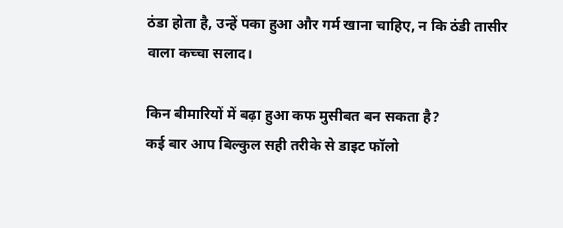ठंडा होता है, उन्हें पका हुआ और गर्म खाना चाहिए, न कि ठंडी तासीर वाला कच्चा सलाद।

किन बीमारियों में बढ़ा हुआ कफ मुसीबत बन सकता है?
कई बार आप बिल्कुल सही तरीके से डाइट फॉलो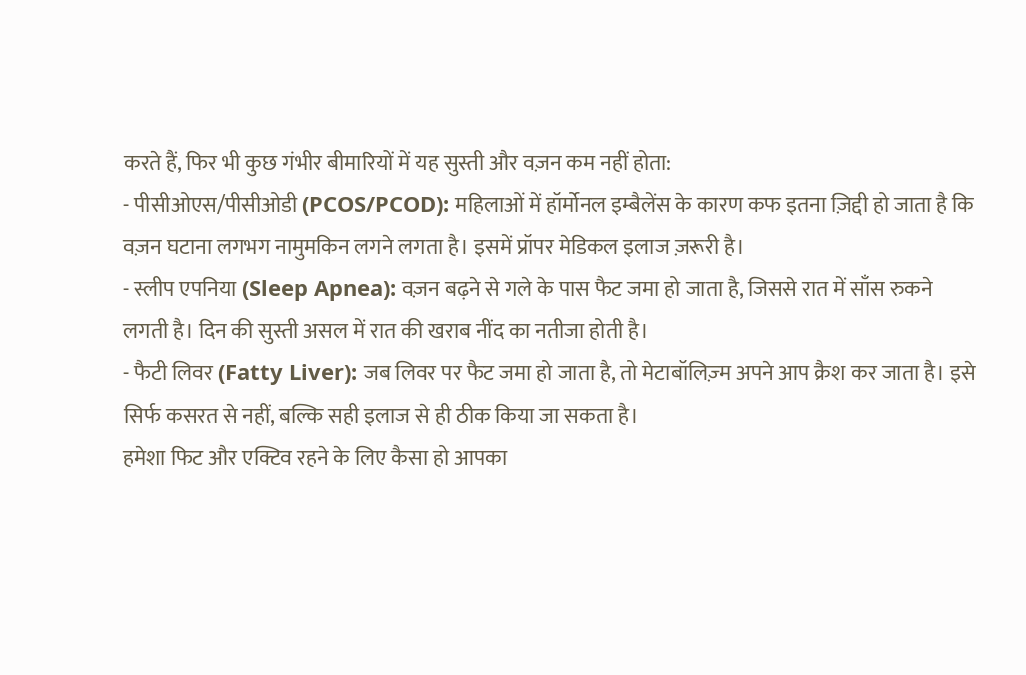करते हैं, फिर भी कुछ गंभीर बीमारियों में यह सुस्ती और वज़न कम नहीं होता:
- पीसीओएस/पीसीओडी (PCOS/PCOD): महिलाओं में हॉर्मोनल इम्बैलेंस के कारण कफ इतना ज़िद्दी हो जाता है कि वज़न घटाना लगभग नामुमकिन लगने लगता है। इसमें प्रॉपर मेडिकल इलाज ज़रूरी है।
- स्लीप एपनिया (Sleep Apnea): वज़न बढ़ने से गले के पास फैट जमा हो जाता है, जिससे रात में साँस रुकने लगती है। दिन की सुस्ती असल में रात की खराब नींद का नतीजा होती है।
- फैटी लिवर (Fatty Liver): जब लिवर पर फैट जमा हो जाता है, तो मेटाबॉलिज़्म अपने आप क्रैश कर जाता है। इसे सिर्फ कसरत से नहीं, बल्कि सही इलाज से ही ठीक किया जा सकता है।
हमेशा फिट और एक्टिव रहने के लिए कैसा हो आपका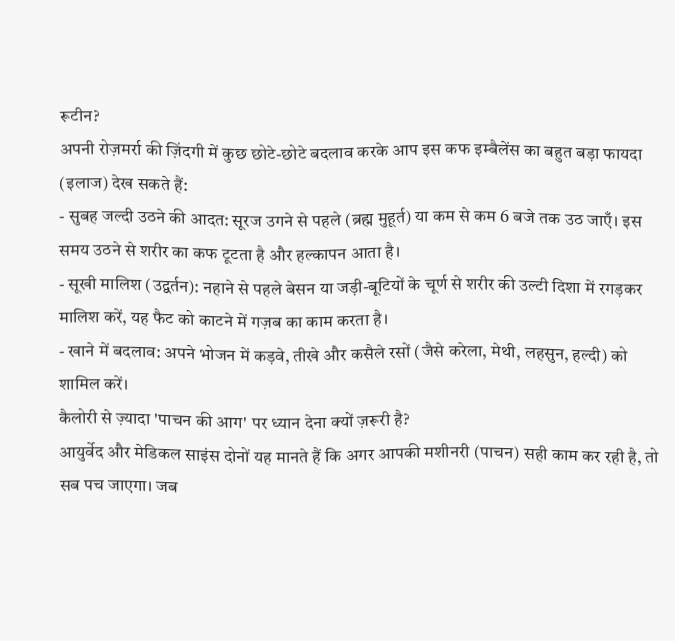रूटीन?
अपनी रोज़मर्रा की ज़िंदगी में कुछ छोटे-छोटे बदलाव करके आप इस कफ इम्बैलेंस का बहुत बड़ा फायदा (इलाज) देख सकते हैं:
- सुबह जल्दी उठने की आदत: सूरज उगने से पहले (ब्रह्म मुहूर्त) या कम से कम 6 बजे तक उठ जाएँ। इस समय उठने से शरीर का कफ टूटता है और हल्कापन आता है।
- सूखी मालिश (उद्वर्तन): नहाने से पहले बेसन या जड़ी-बूटियों के चूर्ण से शरीर की उल्टी दिशा में रगड़कर मालिश करें, यह फैट को काटने में गज़ब का काम करता है।
- खाने में बदलाव: अपने भोजन में कड़वे, तीखे और कसैले रसों (जैसे करेला, मेथी, लहसुन, हल्दी) को शामिल करें।
कैलोरी से ज़्यादा 'पाचन की आग' पर ध्यान देना क्यों ज़रूरी है?
आयुर्वेद और मेडिकल साइंस दोनों यह मानते हैं कि अगर आपकी मशीनरी (पाचन) सही काम कर रही है, तो सब पच जाएगा। जब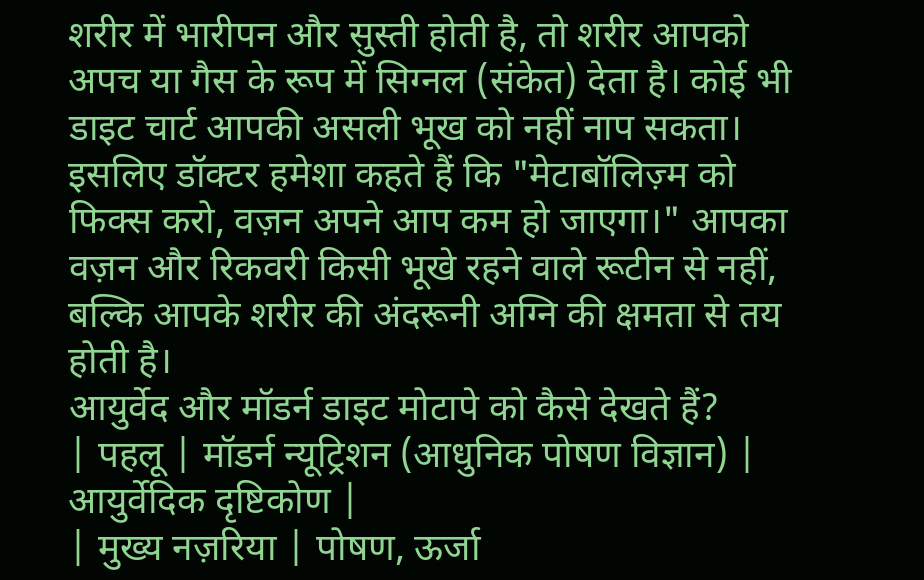शरीर में भारीपन और सुस्ती होती है, तो शरीर आपको अपच या गैस के रूप में सिग्नल (संकेत) देता है। कोई भी डाइट चार्ट आपकी असली भूख को नहीं नाप सकता। इसलिए डॉक्टर हमेशा कहते हैं कि "मेटाबॉलिज़्म को फिक्स करो, वज़न अपने आप कम हो जाएगा।" आपका वज़न और रिकवरी किसी भूखे रहने वाले रूटीन से नहीं, बल्कि आपके शरीर की अंदरूनी अग्नि की क्षमता से तय होती है।
आयुर्वेद और मॉडर्न डाइट मोटापे को कैसे देखते हैं?
| पहलू | मॉडर्न न्यूट्रिशन (आधुनिक पोषण विज्ञान) | आयुर्वेदिक दृष्टिकोण |
| मुख्य नज़रिया | पोषण, ऊर्जा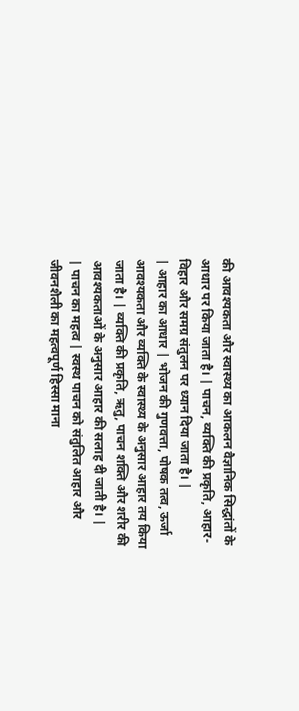की आवश्यकता और स्वास्थ्य का आकलन वैज्ञानिक सिद्धांतों के आधार पर किया जाता है। | पाचन, व्यक्ति की प्रकृति, आहार-विहार और समग्र संतुलन पर ध्यान दिया जाता है। |
| आहार का आधार | भोजन की गुणवत्ता, पोषक तत्व, ऊर्जा आवश्यकता और व्यक्ति के स्वास्थ्य के अनुसार आहार तय किया जाता है। | व्यक्ति की प्रकृति, ऋतु, पाचन शक्ति और शरीर की आवश्यकताओं के अनुसार आहार की सलाह दी जाती है। |
| पाचन का महत्व | स्वस्थ पाचन को संतुलित आहार और जीवनशैली का महत्वपूर्ण हिस्सा माना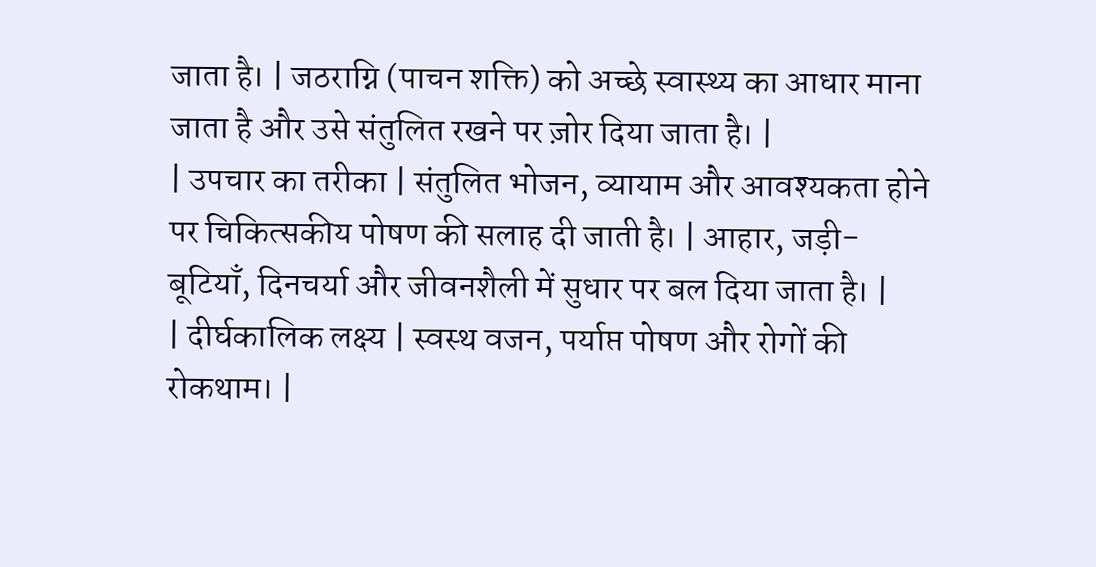जाता है। | जठराग्नि (पाचन शक्ति) को अच्छे स्वास्थ्य का आधार माना जाता है और उसे संतुलित रखने पर ज़ोर दिया जाता है। |
| उपचार का तरीका | संतुलित भोजन, व्यायाम और आवश्यकता होने पर चिकित्सकीय पोषण की सलाह दी जाती है। | आहार, जड़ी-बूटियाँ, दिनचर्या और जीवनशैली में सुधार पर बल दिया जाता है। |
| दीर्घकालिक लक्ष्य | स्वस्थ वजन, पर्याप्त पोषण और रोगों की रोकथाम। |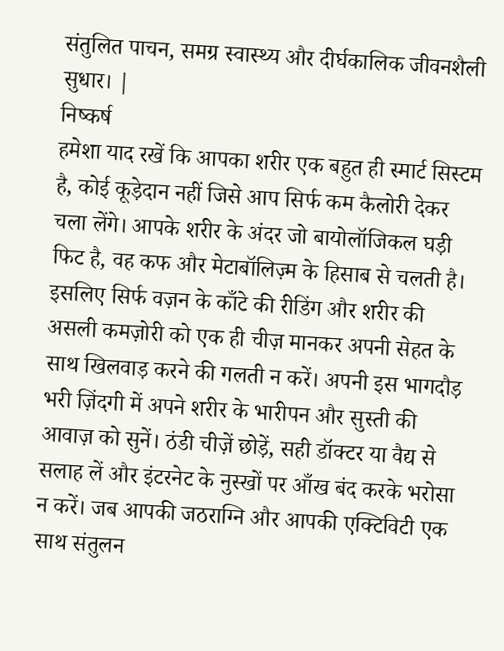संतुलित पाचन, समग्र स्वास्थ्य और दीर्घकालिक जीवनशैली सुधार। |
निष्कर्ष
हमेशा याद रखें कि आपका शरीर एक बहुत ही स्मार्ट सिस्टम है, कोई कूड़ेदान नहीं जिसे आप सिर्फ कम कैलोरी देकर चला लेंगे। आपके शरीर के अंदर जो बायोलॉजिकल घड़ी फिट है, वह कफ और मेटाबॉलिज़्म के हिसाब से चलती है। इसलिए सिर्फ वज़न के काँटे की रीडिंग और शरीर की असली कमज़ोरी को एक ही चीज़ मानकर अपनी सेहत के साथ खिलवाड़ करने की गलती न करें। अपनी इस भागदौड़ भरी ज़िंदगी में अपने शरीर के भारीपन और सुस्ती की आवाज़ को सुनें। ठंडी चीज़ें छोड़ें, सही डॉक्टर या वैद्य से सलाह लें और इंटरनेट के नुस्खों पर आँख बंद करके भरोसा न करें। जब आपकी जठराग्नि और आपकी एक्टिविटी एक साथ संतुलन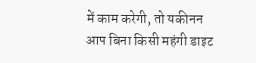में काम करेगी, तो यकीनन आप बिना किसी महंगी डाइट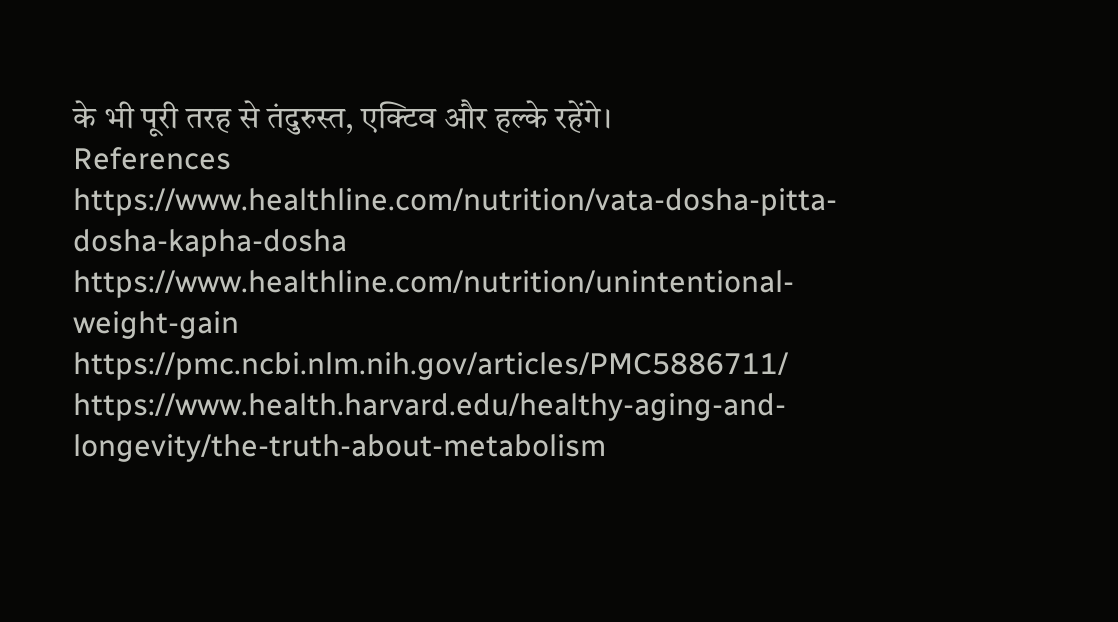के भी पूरी तरह से तंदुरुस्त, एक्टिव और हल्के रहेंगे।
References
https://www.healthline.com/nutrition/vata-dosha-pitta-dosha-kapha-dosha
https://www.healthline.com/nutrition/unintentional-weight-gain
https://pmc.ncbi.nlm.nih.gov/articles/PMC5886711/
https://www.health.harvard.edu/healthy-aging-and-longevity/the-truth-about-metabolism